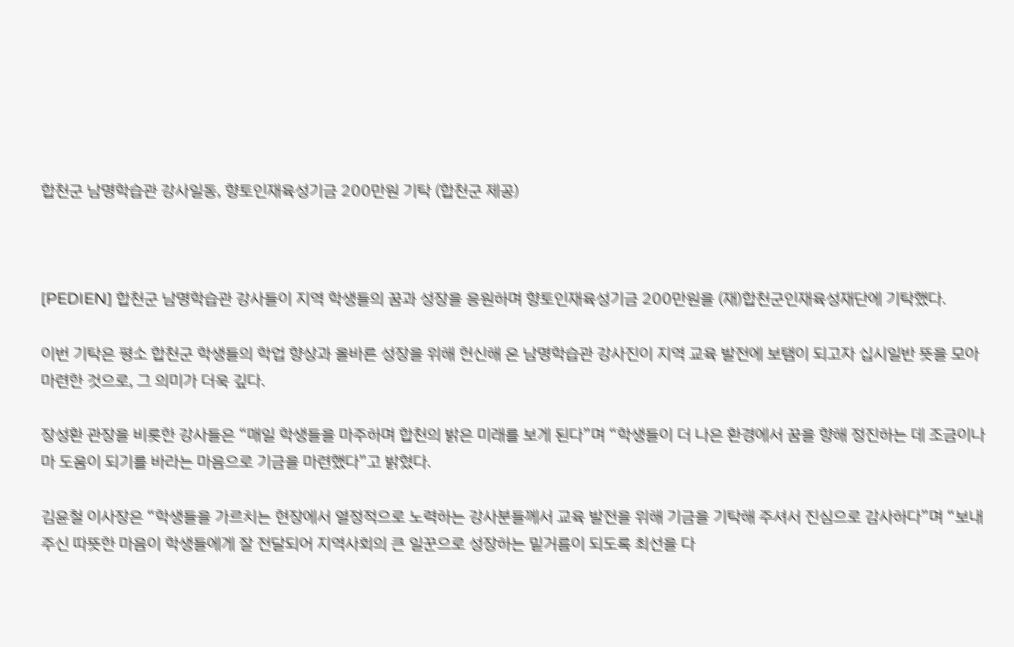합천군 남명학습관 강사일동, 향토인재육성기금 200만원 기탁 (합천군 제공)



[PEDIEN] 합천군 남명학습관 강사들이 지역 학생들의 꿈과 성장을 응원하며 향토인재육성기금 200만원을 (재)합천군인재육성재단에 기탁했다.

이번 기탁은 평소 합천군 학생들의 학업 향상과 올바른 성장을 위해 헌신해 온 남명학습관 강사진이 지역 교육 발전에 보탬이 되고자 십시일반 뜻을 모아 마련한 것으로, 그 의미가 더욱 깊다.

장성환 관장을 비롯한 강사들은 “매일 학생들을 마주하며 합천의 밝은 미래를 보게 된다”며 “학생들이 더 나은 환경에서 꿈을 향해 정진하는 데 조금이나마 도움이 되기를 바라는 마음으로 기금을 마련했다”고 밝혔다.

김윤철 이사장은 “학생들을 가르치는 현장에서 열정적으로 노력하는 강사분들께서 교육 발전을 위해 기금을 기탁해 주셔서 진심으로 감사하다”며 “보내주신 따뜻한 마음이 학생들에게 잘 전달되어 지역사회의 큰 일꾼으로 성장하는 밑거름이 되도록 최선을 다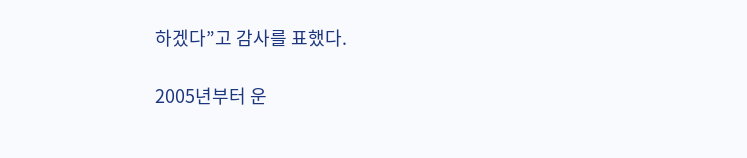하겠다”고 감사를 표했다.

2005년부터 운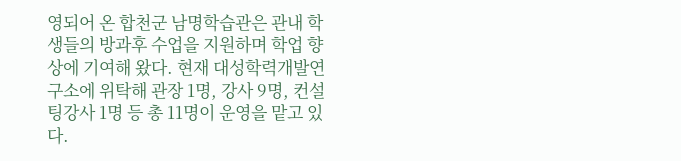영되어 온 합천군 남명학습관은 관내 학생들의 방과후 수업을 지원하며 학업 향상에 기여해 왔다. 현재 대성학력개발연구소에 위탁해 관장 1명, 강사 9명, 컨설팅강사 1명 등 총 11명이 운영을 맡고 있다.